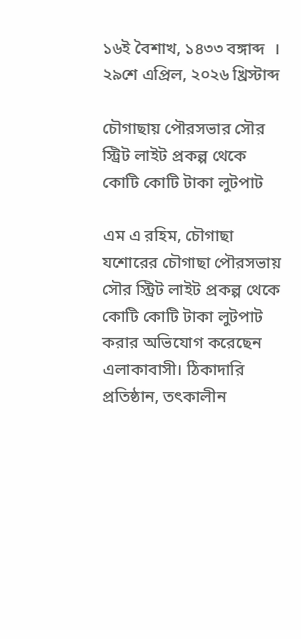১৬ই বৈশাখ, ১৪৩৩ বঙ্গাব্দ  । ২৯শে এপ্রিল, ২০২৬ খ্রিস্টাব্দ

চৌগাছায় পৌরসভার সৌর স্ট্রিট লাইট প্রকল্প থেকে কোটি কোটি টাকা লুটপাট

এম এ রহিম, চৌগাছা
যশোরের চৌগাছা পৌরসভায় সৌর স্ট্রিট লাইট প্রকল্প থেকে কোটি কোটি টাকা লুটপাট করার অভিযোগ করেছেন এলাকাবাসী। ঠিকাদারি প্রতিষ্ঠান, তৎকালীন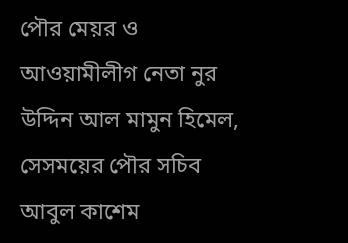পৌর মেয়র ও আওয়ামীলীগ নেতা নুর উদ্দিন আল মামুন হিমেল, সেসময়ের পৌর সচিব আবুল কাশেম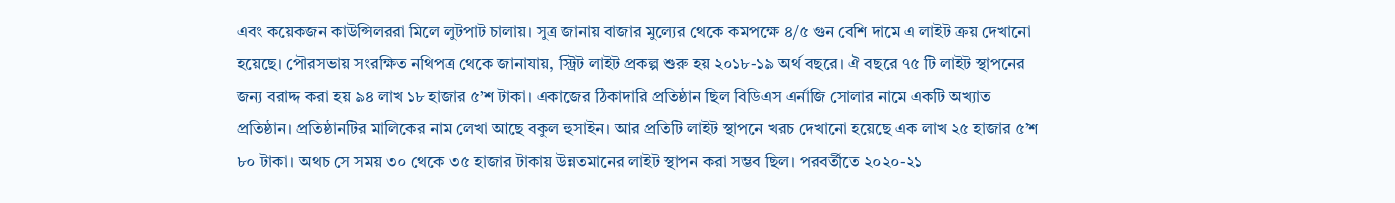এবং কয়েকজন কাউন্সিলররা মিলে লুটপাট চালায়। সুত্র জানায় বাজার মুল্যের থেকে কমপক্ষে ৪/৫ গুন বেশি দামে এ লাইট ক্রয় দেখানো হয়েছে। পৌরসভায় সংরক্ষিত নথিপত্র থেকে জানাযায়, স্ট্রিট লাইট প্রকল্প শুরু হয় ২০১৮-১৯ অর্থ বছরে। ঐ বছরে ৭৫ টি লাইট স্থাপনের জন্য বরাদ্দ করা হয় ৯৪ লাখ ১৮ হাজার ৫’শ টাকা। একাজের ঠিকাদারি প্রতিষ্ঠান ছিল বিডিএস এর্নাজি সোলার নামে একটি অখ্যাত প্রতিষ্ঠান। প্রতিষ্ঠানটির মালিকের নাম লেখা আছে বকুল হুসাইন। আর প্রতিটি লাইট স্থাপনে খরচ দেখানো হয়েছে এক লাখ ২৫ হাজার ৫’শ ৮০ টাকা। অথচ সে সময় ৩০ থেকে ৩৫ হাজার টাকায় উন্নতমানের লাইট স্থাপন করা সম্ভব ছিল। পরবর্তীতে ২০২০-২১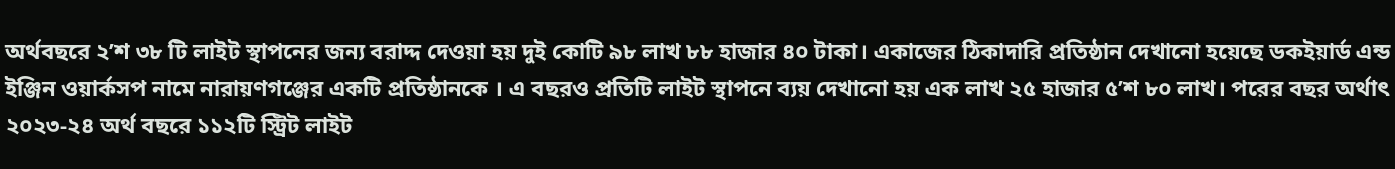অর্থবছরে ২’শ ৩৮ টি লাইট স্থাপনের জন্য বরাদ্দ দেওয়া হয় দুই কোটি ৯৮ লাখ ৮৮ হাজার ৪০ টাকা। একাজের ঠিকাদারি প্রতিষ্ঠান দেখানো হয়েছে ডকইয়ার্ড এন্ড ইঞ্জিন ওয়ার্কসপ নামে নারায়ণগঞ্জের একটি প্রতিষ্ঠানকে । এ বছরও প্রতিটি লাইট স্থাপনে ব্যয় দেখানো হয় এক লাখ ২৫ হাজার ৫’শ ৮০ লাখ। পরের বছর অর্থাৎ ২০২৩-২৪ অর্থ বছরে ১১২টি স্ট্রিট লাইট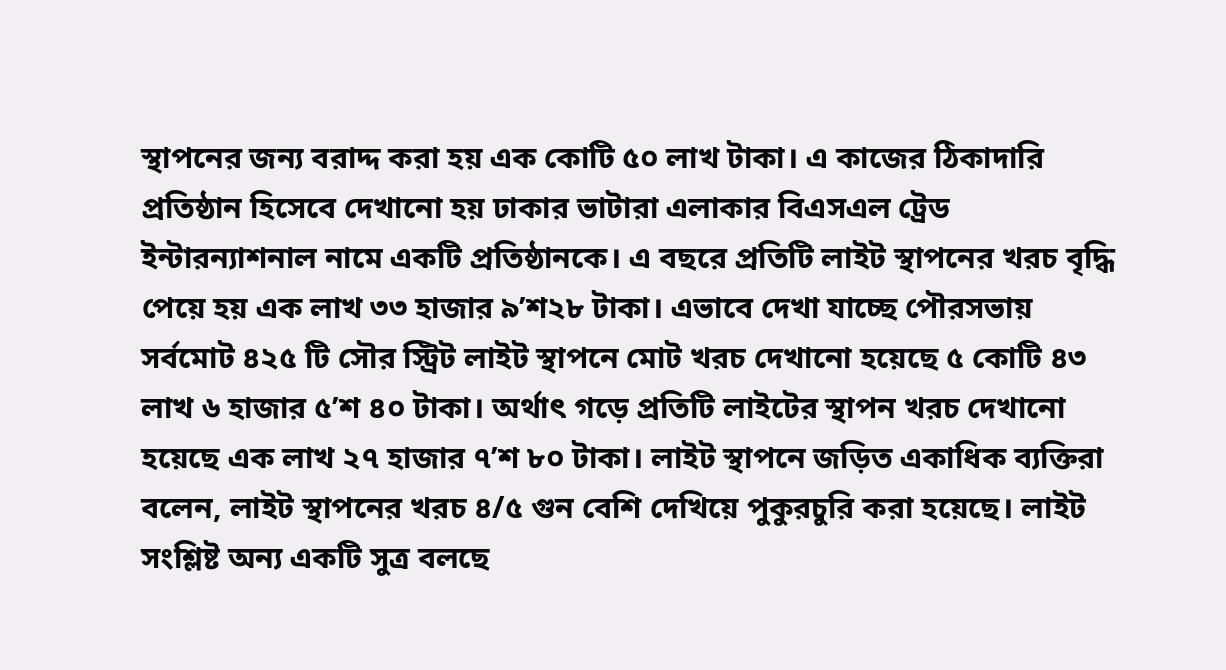স্থাপনের জন্য বরাদ্দ করা হয় এক কোটি ৫০ লাখ টাকা। এ কাজের ঠিকাদারি প্রতিষ্ঠান হিসেবে দেখানো হয় ঢাকার ভাটারা এলাকার বিএসএল ট্রেড ইন্টারন্যাশনাল নামে একটি প্রতিষ্ঠানকে। এ বছরে প্রতিটি লাইট স্থাপনের খরচ বৃদ্ধি পেয়ে হয় এক লাখ ৩৩ হাজার ৯’শ২৮ টাকা। এভাবে দেখা যাচ্ছে পৌরসভায় সর্বমোট ৪২৫ টি সৌর স্ট্রিট লাইট স্থাপনে মোট খরচ দেখানো হয়েছে ৫ কোটি ৪৩ লাখ ৬ হাজার ৫’শ ৪০ টাকা। অর্থাৎ গড়ে প্রতিটি লাইটের স্থাপন খরচ দেখানো হয়েছে এক লাখ ২৭ হাজার ৭’শ ৮০ টাকা। লাইট স্থাপনে জড়িত একাধিক ব্যক্তিরা বলেন, লাইট স্থাপনের খরচ ৪/৫ গুন বেশি দেখিয়ে পুকুরচুরি করা হয়েছে। লাইট সংশ্লিষ্ট অন্য একটি সুত্র বলছে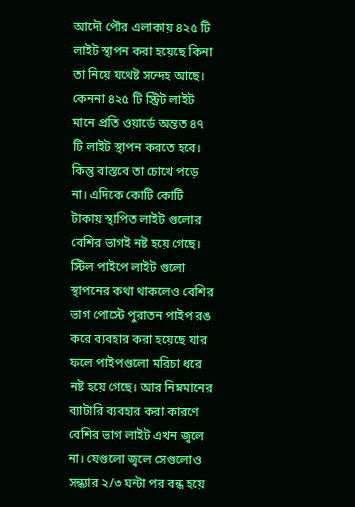আদৌ পৌর এলাকায় ৪২৫ টি লাইট স্থাপন করা হয়েছে কিনা তা নিয়ে যথেষ্ট সন্দেহ আছে। কেননা ৪২৫ টি স্ট্রিট লাইট মানে প্রতি ওয়ার্ডে অন্তত ৪৭ টি লাইট স্থাপন করতে হবে। কিন্তু বাস্তবে তা চোখে পড়ে না। এদিকে কোটি কোটি টাকায় স্থাপিত লাইট গুলোর বেশির ভাগই নষ্ট হয়ে গেছে। স্টিল পাইপে লাইট গুলো স্থাপনের কথা থাকলেও বেশির ভাগ পোস্টে পুরাতন পাইপ রঙ করে ব্যবহার করা হয়েছে যার ফলে পাইপগুলো মরিচা ধরে নষ্ট হয়ে গেছে। আর নিম্নমানের ব্যাটারি ব্যবহার করা কারণে বেশির ভাগ লাইট এখন জ্বলে না। যেগুলো জ্বলে সেগুলোও সন্ধ্যার ২/৩ ঘন্টা পর বন্ধ হয়ে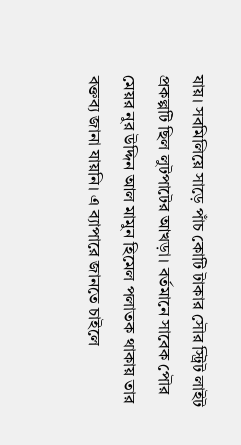যায়। সবমিলিয়ে সাড়ে পাঁচ কোটি টাকার সৌর স্ট্রিট লাইট প্রকল্পটি ছিল লুটপাটের আখড়া। বর্তমানে সাবেক পৌর মেয়র নুর উদ্দিন আল মামুন হিমেল পলাতক থাকায় তার বক্তব্য জানা যায়নি। এ ব্যাপারে জানতে চাইলে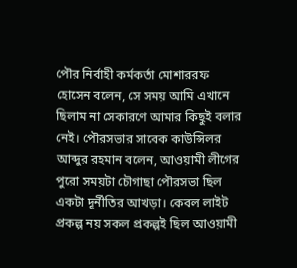পৌর নির্বাহী কর্মকর্তা মোশাররফ হোসেন বলেন, সে সময় আমি এখানে ছিলাম না সেকারণে আমার কিছুই বলার নেই। পৌরসভার সাবেক কাউন্সিলর আব্দুর রহমান বলেন, আওয়ামী লীগের পুরো সময়টা চৌগাছা পৌরসভা ছিল একটা দূর্নীতির আখড়া। কেবল লাইট প্রকল্প নয় সকল প্রকল্পই ছিল আওয়ামী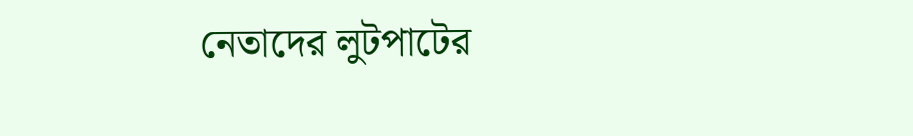নেতাদের লুটপাটের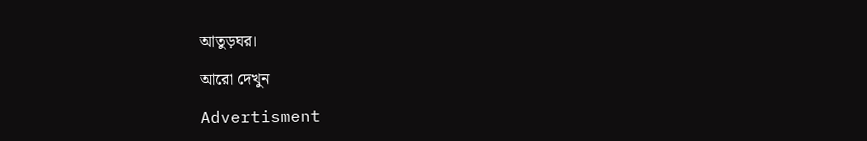আতুড়ঘর।

আরো দেখুন

Advertisment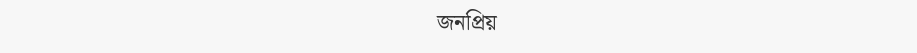জনপ্রিয়